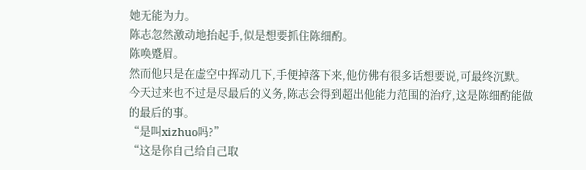她无能为力。
陈志忽然激动地抬起手,似是想要抓住陈细酌。
陈唤蹙眉。
然而他只是在虚空中挥动几下,手便掉落下来,他仿佛有很多话想要说,可最终沉默。
今天过来也不过是尽最后的义务,陈志会得到超出他能力范围的治疗,这是陈细酌能做的最后的事。
“是叫xizhuo吗?”
“这是你自己给自己取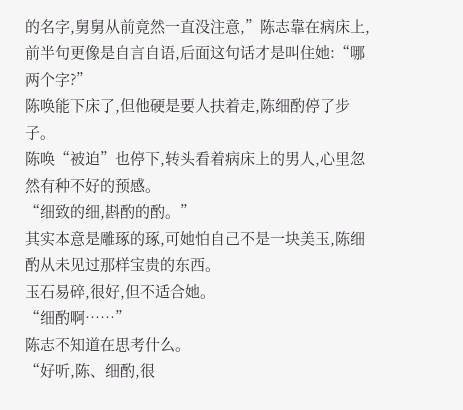的名字,舅舅从前竟然一直没注意,”陈志靠在病床上,前半句更像是自言自语,后面这句话才是叫住她:“哪两个字?”
陈唤能下床了,但他硬是要人扶着走,陈细酌停了步子。
陈唤“被迫”也停下,转头看着病床上的男人,心里忽然有种不好的预感。
“细致的细,斟酌的酌。”
其实本意是雕琢的琢,可她怕自己不是一块美玉,陈细酌从未见过那样宝贵的东西。
玉石易碎,很好,但不适合她。
“细酌啊……”
陈志不知道在思考什么。
“好听,陈、细酌,很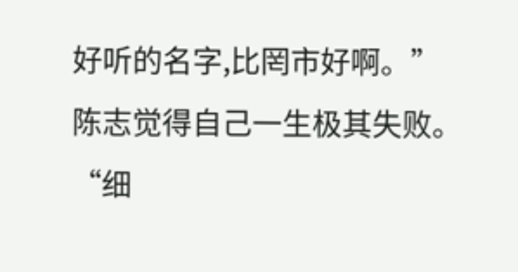好听的名字,比罔市好啊。”
陈志觉得自己一生极其失败。
“细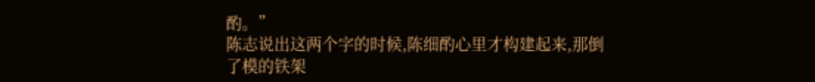酌。”
陈志说出这两个字的时候,陈细酌心里才构建起来,那倒了模的铁架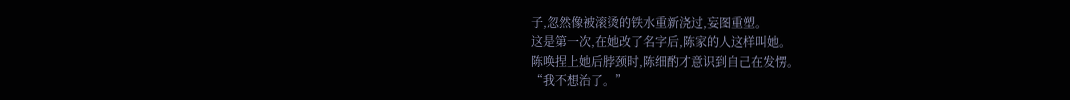子,忽然像被滚烫的铁水重新浇过,妄图重塑。
这是第一次,在她改了名字后,陈家的人这样叫她。
陈唤捏上她后脖颈时,陈细酌才意识到自己在发愣。
“我不想治了。”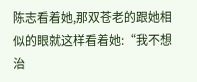陈志看着她,那双苍老的跟她相似的眼就这样看着她:“我不想治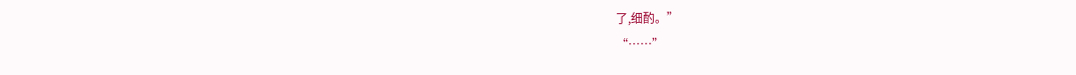了,细酌。”
“……”